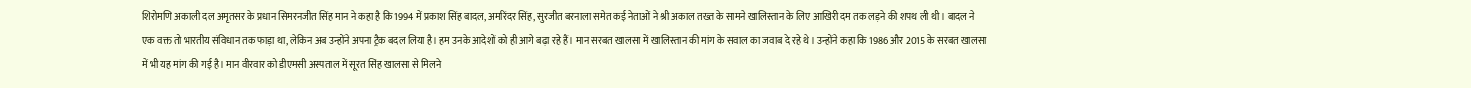शिरोमणि अकाली दल अमृतसर के प्रधान सिमरनजीत सिंह मान ने कहा है कि 1994 में प्रकाश सिंह बादल, अमरिंदर सिंह, सुरजीत बरनाला समेत कई नेताओं ने श्री अकाल तख्त के सामने खालिस्तान के लिए आखिरी दम तक लड़ने की शपथ ली थी। बादल ने एक वक्त तो भारतीय संविधान तक फाड़ा था, लेकिन अब उन्होंने अपना ट्रैक बदल लिया है। हम उनके आदेशों को ही आगे बढ़ा रहे हैं। मान सरबत खालसा में खालिस्तान की मांग के सवाल का जवाब दे रहे थे। उन्होंने कहा कि 1986 और 2015 के सरबत खालसा में भी यह मांग की गई है। मान वीरवार को डीएमसी अस्पताल में सूरत सिंह खालसा से मिलने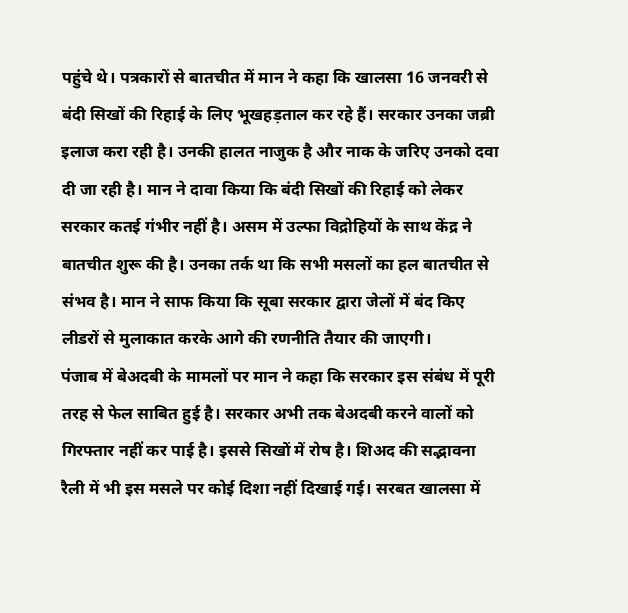पहुंचे थे। पत्रकारों से बातचीत में मान ने कहा कि खालसा 16 जनवरी से बंदी सिखों की रिहाई के लिए भूखहड़ताल कर रहे हैं। सरकार उनका जब्री इलाज करा रही है। उनकी हालत नाजुक है और नाक के जरिए उनको दवा दी जा रही है। मान ने दावा किया कि बंदी सिखों की रिहाई को लेकर सरकार कतई गंभीर नहीं है। असम में उल्फा विद्रोहियों के साथ केंद्र ने बातचीत शुरू की है। उनका तर्क था कि सभी मसलों का हल बातचीत से संभव है। मान ने साफ किया कि सूबा सरकार द्वारा जेलों में बंद किए लीडरों से मुलाकात करके आगे की रणनीति तैयार की जाएगी।
पंजाब में बेअदबी के मामलों पर मान ने कहा कि सरकार इस संबंध में पूरी तरह से फेल साबित हुई है। सरकार अभी तक बेअदबी करने वालों को गिरफ्तार नहीं कर पाई है। इससे सिखों में रोष है। शिअद की सद्भावना रैली में भी इस मसले पर कोई दिशा नहीं दिखाई गई। सरबत खालसा में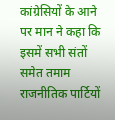कांग्रेसियों के आने पर मान ने कहा कि इसमें सभी संतों समेत तमाम राजनीतिक पार्टियों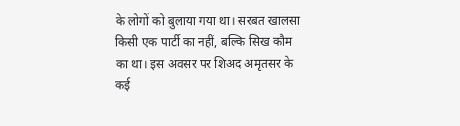के लोगों को बुलाया गया था। सरबत खालसा किसी एक पार्टी का नहीं, बल्कि सिख कौम का था। इस अवसर पर शिअद अमृतसर के कई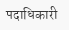पदाधिकारी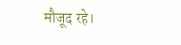मौजूद रहे।